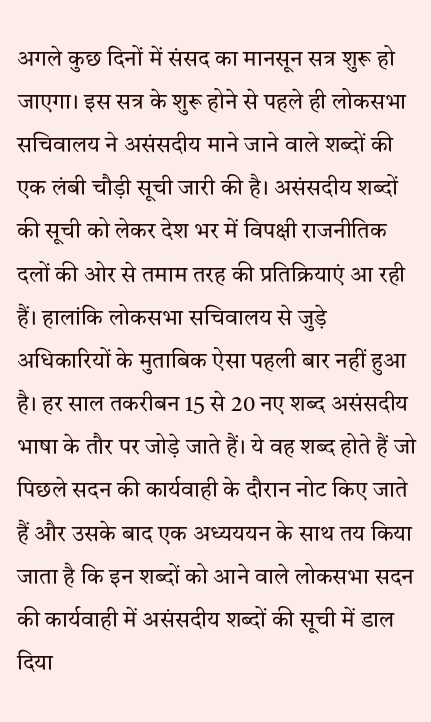अगले कुछ दिनों में संसद का मानसून सत्र शुरू हो जाएगा। इस सत्र के शुरू होने से पहले ही लोकसभा सचिवालय ने असंसदीय माने जाने वाले शब्दों की एक लंबी चौड़ी सूची जारी की है। असंसदीय शब्दों की सूची को लेकर देश भर में विपक्षी राजनीतिक दलों की ओर से तमाम तरह की प्रतिक्रियाएं आ रही हैं। हालांकि लोकसभा सचिवालय से जुड़े अधिकारियों के मुताबिक ऐसा पहली बार नहीं हुआ है। हर साल तकरीबन 15 से 20 नए शब्द असंसदीय भाषा के तौर पर जोड़े जाते हैं। ये वह शब्द होते हैं जो पिछले सदन की कार्यवाही के दौरान नोट किए जाते हैं और उसके बाद एक अध्यययन के साथ तय किया जाता है कि इन शब्दों को आने वाले लोकसभा सदन की कार्यवाही में असंसदीय शब्दों की सूची में डाल दिया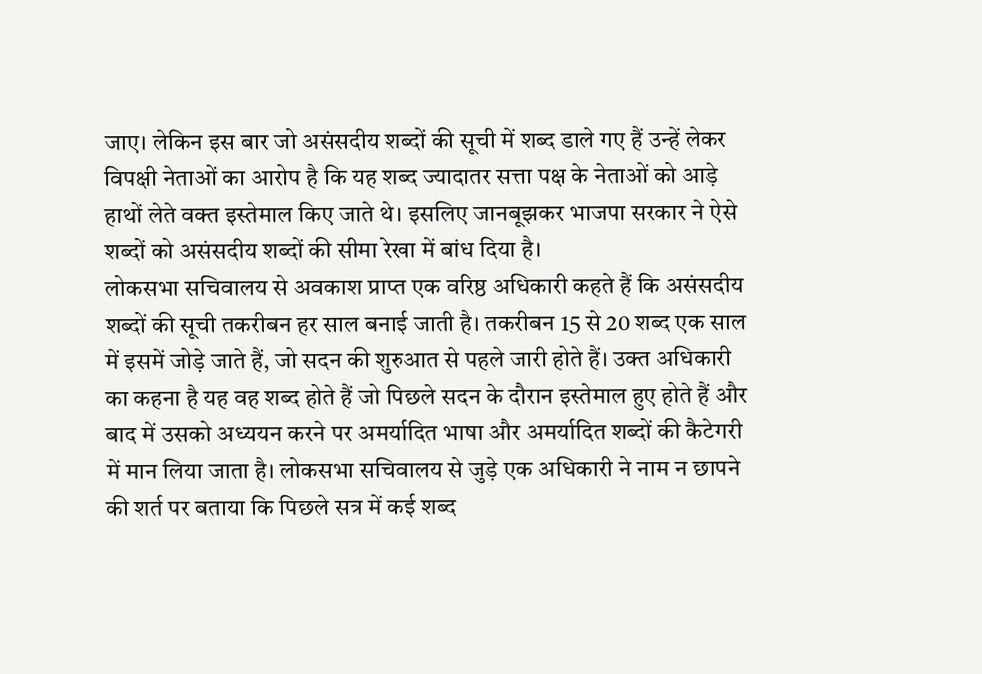जाए। लेकिन इस बार जो असंसदीय शब्दों की सूची में शब्द डाले गए हैं उन्हें लेकर विपक्षी नेताओं का आरोप है कि यह शब्द ज्यादातर सत्ता पक्ष के नेताओं को आड़े हाथों लेते वक्त इस्तेमाल किए जाते थे। इसलिए जानबूझकर भाजपा सरकार ने ऐसे शब्दों को असंसदीय शब्दों की सीमा रेखा में बांध दिया है।
लोकसभा सचिवालय से अवकाश प्राप्त एक वरिष्ठ अधिकारी कहते हैं कि असंसदीय शब्दों की सूची तकरीबन हर साल बनाई जाती है। तकरीबन 15 से 20 शब्द एक साल में इसमें जोड़े जाते हैं, जो सदन की शुरुआत से पहले जारी होते हैं। उक्त अधिकारी का कहना है यह वह शब्द होते हैं जो पिछले सदन के दौरान इस्तेमाल हुए होते हैं और बाद में उसको अध्ययन करने पर अमर्यादित भाषा और अमर्यादित शब्दों की कैटेगरी में मान लिया जाता है। लोकसभा सचिवालय से जुड़े एक अधिकारी ने नाम न छापने की शर्त पर बताया कि पिछले सत्र में कई शब्द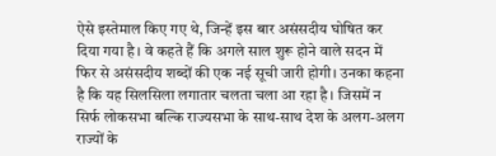ऐसे इस्तेमाल किए गए थे, जिन्हें इस बार असंसदीय घोषित कर दिया गया है। वे कहते हैं कि अगले साल शुरू होने वाले सदन में फिर से असंसदीय शब्दों की एक नई सूची जारी होगी। उनका कहना है कि यह सिलसिला लगातार चलता चला आ रहा है। जिसमें न सिर्फ लोकसभा बल्कि राज्यसभा के साथ-साथ देश के अलग-अलग राज्यों के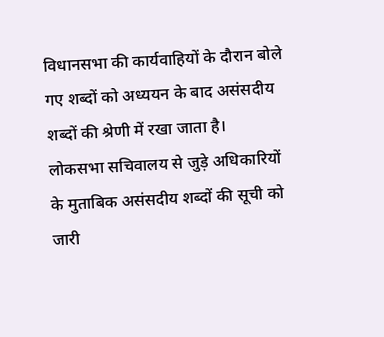विधानसभा की कार्यवाहियों के दौरान बोले गए शब्दों को अध्ययन के बाद असंसदीय शब्दों की श्रेणी में रखा जाता है।
लोकसभा सचिवालय से जुड़े अधिकारियों के मुताबिक असंसदीय शब्दों की सूची को जारी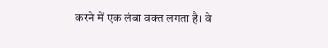करने में एक लंबा वक्त लगता है। वे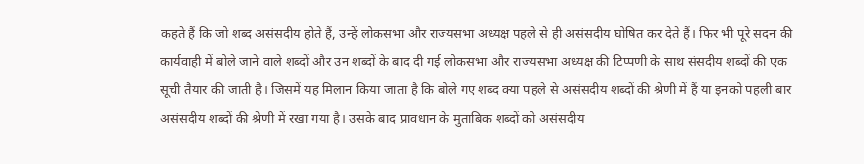कहते हैं कि जो शब्द असंसदीय होते हैं, उन्हें लोकसभा और राज्यसभा अध्यक्ष पहले से ही असंसदीय घोषित कर देते हैं। फिर भी पूरे सदन की कार्यवाही में बोले जाने वाले शब्दों और उन शब्दों के बाद दी गई लोकसभा और राज्यसभा अध्यक्ष की टिप्पणी के साथ संसदीय शब्दों की एक सूची तैयार की जाती है। जिसमें यह मिलान किया जाता है कि बोले गए शब्द क्या पहले से असंसदीय शब्दों की श्रेणी में हैं या इनको पहली बार असंसदीय शब्दों की श्रेणी में रखा गया है। उसके बाद प्रावधान के मुताबिक शब्दों को असंसदीय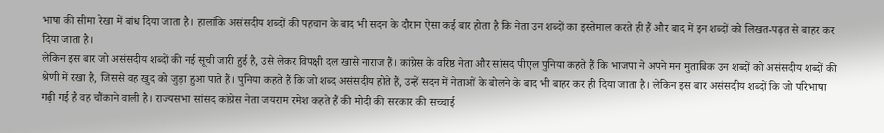भाषा की सीमा रेखा में बांध दिया जाता है। हालांकि असंसदीय शब्दों की पहचान के बाद भी सदन के दौरान ऐसा कई बार होता है कि नेता उन शब्दों का इस्तेमाल करते ही हैं और बाद में इन शब्दों को लिखत-पढ़त से बाहर कर दिया जाता है।
लेकिन इस बार जो असंसदीय शब्दों की नई सूची जारी हुई है, उसे लेकर विपक्षी दल खासे नाराज हैं। कांग्रेस के वरिष्ठ नेता और सांसद पीएल पुनिया कहते हैं कि भाजपा ने अपने मन मुताबिक उन शब्दों को असंसदीय शब्दों की श्रेणी में रखा है, जिससे वह खुद को जुड़ा हुआ पाते हैं। पुनिया कहते हैं कि जो शब्द असंसदीय होते हैं, उन्हें सदन में नेताओं के बोलने के बाद भी बाहर कर ही दिया जाता है। लेकिन इस बार असंसदीय शब्दों कि जो परिभाषा गढ़ी गई है वह चौंकाने वाली है। राज्यसभा सांसद कांग्रेस नेता जयराम रमेश कहते हैं की मोदी की सरकार की सच्चाई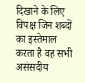दिखाने के लिए विपक्ष जिन शब्दों का इस्तेमाल करता है वह सभी असंसदीय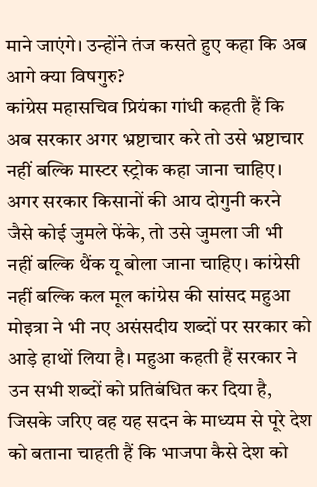माने जाएंगे। उन्होंने तंज कसते हुए कहा कि अब आगे क्या विषगुरु?
कांग्रेस महासचिव प्रियंका गांधी कहती हैं कि अब सरकार अगर भ्रष्टाचार करे तो उसे भ्रष्टाचार नहीं बल्कि मास्टर स्ट्रोक कहा जाना चाहिए। अगर सरकार किसानों की आय दोगुनी करने जैसे कोई जुमले फेंके, तो उसे जुमला जी भी नहीं बल्कि थैंक यू बोला जाना चाहिए। कांग्रेसी नहीं बल्कि कल मूल कांग्रेस की सांसद महुआ मोइत्रा ने भी नए असंसदीय शब्दों पर सरकार को आड़े हाथों लिया है। महुआ कहती हैं सरकार ने उन सभी शब्दों को प्रतिबंधित कर दिया है, जिसके जरिए वह यह सदन के माध्यम से पूरे देश को बताना चाहती हैं कि भाजपा कैसे देश को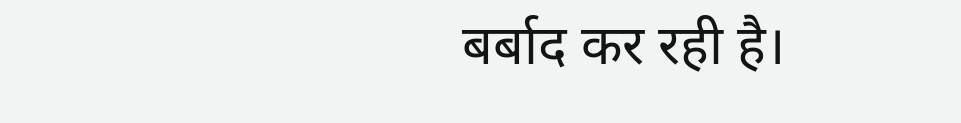बर्बाद कर रही है।